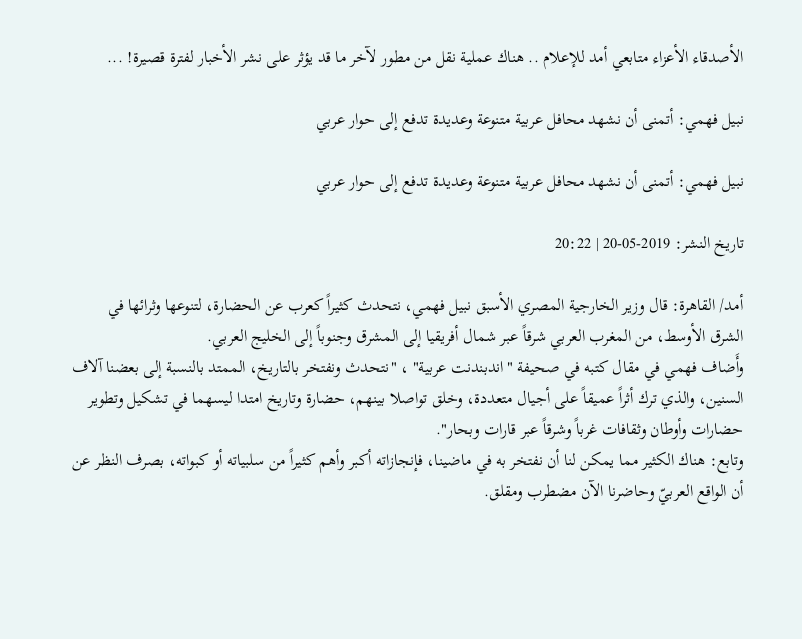الأصدقاء الأعزاء متابعي أمد للإعلام .. هناك عملية نقل من مطور لآخر ما قد يؤثر على نشر الأخبار لفترة قصيرة! ...

نبيل فهمي: أتمنى أن نشهد محافل عربية متنوعة وعديدة تدفع إلى حوار عربي

نبيل فهمي: أتمنى أن نشهد محافل عربية متنوعة وعديدة تدفع إلى حوار عربي

تاريخ النشر: 2019-05-20 | 20:22

أمد/ القاهرة: قال وزير الخارجية المصري الأسبق نبيل فهمي، نتحدث كثيراً كعرب عن الحضارة، لتنوعها وثرائها في الشرق الأوسط، من المغرب العربي شرقاً عبر شمال أفريقيا إلى المشرق وجنوباً إلى الخليج العربي.
وأَضاف فهمي في مقال كتبه في صحيفة "اندبندنت عربية" ، "نتحدث ونفتخر بالتاريخ، الممتد بالنسبة إلى بعضنا آلاف السنين، والذي ترك أثراً عميقاً على أجيال متعددة، وخلق تواصلا بينهم، حضارة وتاريخ امتدا ليسهما في تشكيل وتطوير حضارات وأوطان وثقافات غرباً وشرقاً عبر قارات وبحار".
وتابع: هناك الكثير مما يمكن لنا أن نفتخر به في ماضينا، فإنجازاته أكبر وأهم كثيراً من سلبياته أو كبواته، بصرف النظر عن أن الواقع العربيّ وحاضرنا الآن مضطرب ومقلق.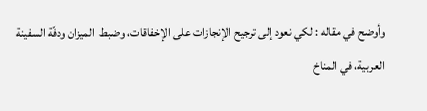وأوضح في مقاله : لكي نعود إلى ترجيح الإنجازات على الإخفاقات، وضبط  الميزان ودفّة السفينة العربية، في المناخ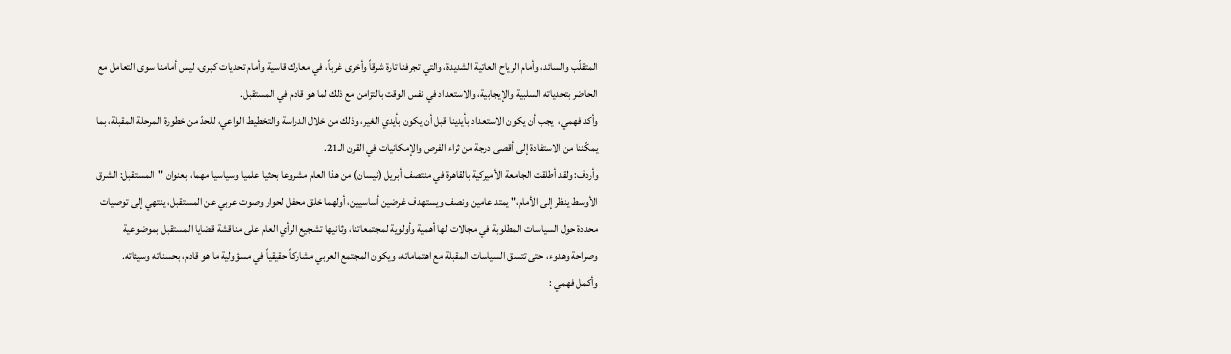المتقلّب والسائد، وأمام الرياح العاتية الشديدة، والتي تجرفنا تارة شرقاً وأخرى غرباً، في معارك قاسية وأمام تحديات كبرى، ليس أمامنا سوى التعامل مع الحاضر بتحدياته السلبية والإيجابية، والاستعداد في نفس الوقت بالتزامن مع ذلك لما هو قادم في المستقبل.
وأكد فهمي،  يجب أن يكون الاستعداد بأيدينا قبل أن يكون بأيدي الغير، وذلك من خلال الدراسة والتخطيط الواعي، للحدّ من خطورة المرحلة المقبلة، بما يمكّننا من الاستفادة إلى أقصى درجة من ثراء الفرص والإمكانيات في القرن الـ21.
وأردف: ولقد أطلقت الجامعة الأميركية بالقاهرة في منتصف أبريل (نيسان) من هذا العام مشروعا بحثيا علميا وسياسيا مهما، بعنوان "المستقبل: الشرق الأوسط ينظر إلى الأمام،" يمتد عامين ونصف ويستهدف غرضين أساسيين، أولهما خلق محفل لحوار وصوت عربي عن المستقبل، ينتهي إلى توصيات محددة حول السياسات المطلوبة في مجالات لها أهمية وأولوية لمجتمعاتنا، وثانيها تشجيع الرأي العام على مناقشة قضايا المستقبل بموضوعية وصراحة وهدوء، حتى تتسق السياسات المقبلة مع اهتماماته، ويكون المجتمع العربي مشاركاً حقيقياً في مسؤولية ما هو قادم، بحسناته وسيئاته.
وأكمل فهمي :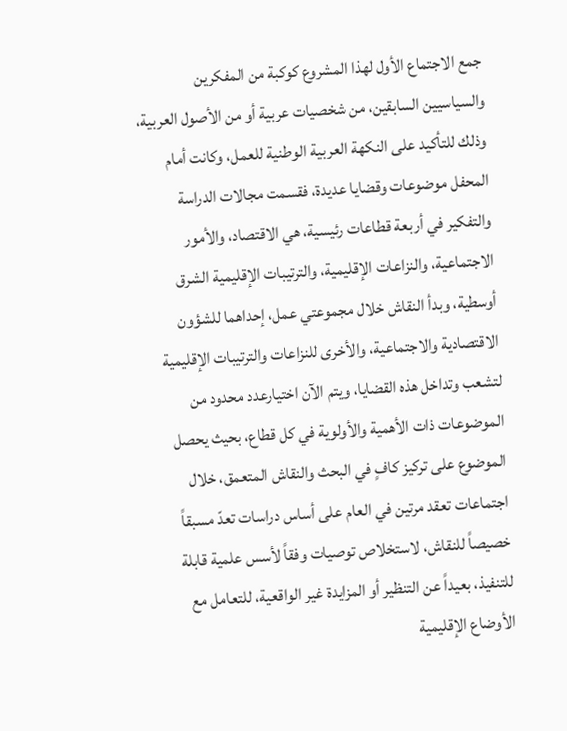جمع الاجتماع الأول لهذا المشروع كوكبة من المفكرين والسياسيين السابقين، من شخصيات عربية أو من الأصول العربية، وذلك للتأكيد على النكهة العربية الوطنية للعمل، وكانت أمام المحفل موضوعات وقضايا عديدة، فقسمت مجالات الدراسة والتفكير في أربعة قطاعات رئيسية، هي الاقتصاد، والأمور الاجتماعية، والنزاعات الإقليمية، والترتيبات الإقليمية الشرق أوسطية، وبدأ النقاش خلال مجموعتي عمل، إحداهما للشؤون الاقتصادية والاجتماعية، والأخرى للنزاعات والترتيبات الإقليمية لتشعب وتداخل هذه القضايا، ويتم الآن اختيارعدد محدود من الموضوعات ذات الأهمية والأولوية في كل قطاع، بحيث يحصل الموضوع على تركيز كافٍ في البحث والنقاش المتعمق، خلال اجتماعات تعقد مرتين في العام على أساس دراسات تعدّ مسبقاً خصيصاً للنقاش، لاستخلاص توصيات وفقاً لأسس علمية قابلة للتنفيذ، بعيداً عن التنظير أو المزايدة غير الواقعية، للتعامل مع الأوضاع الإقليمية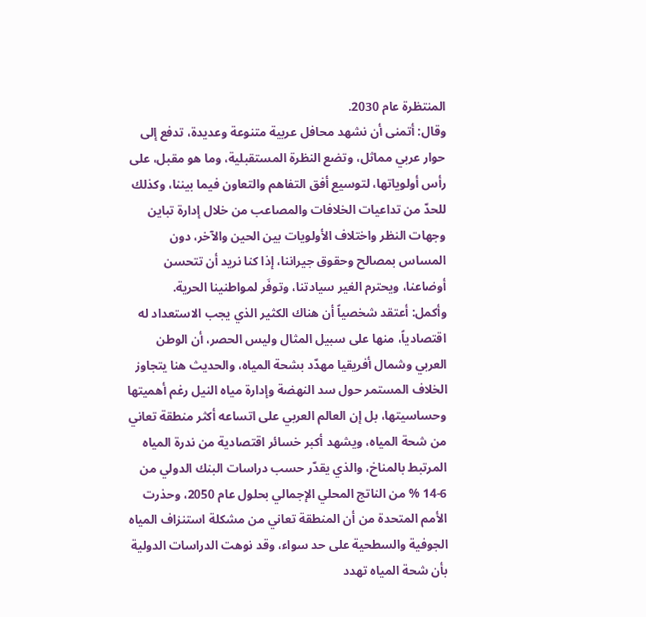المنتظرة عام 2030.
وقال: أتمنى أن نشهد محافل عربية متنوعة وعديدة، تدفع إلى حوار عربي مماثل، وتضع النظرة المستقبلية، وما هو مقبل، على رأس أولوياتها، لتوسيع أفق التفاهم والتعاون فيما بيننا، وكذلك للحدّ من تداعيات الخلافات والمصاعب من خلال إدارة تباين وجهات النظر واختلاف الأولويات بين الحين والآخر، دون المساس بمصالح وحقوق جيراننا، إذا كنا نريد أن تتحسن أوضاعنا، ويحترم الغير سيادتنا، وتوفَر لمواطنينا الحرية.
وأكمل: أعتقد شخصياً أن هناك الكثير الذي يجب الاستعداد له اقتصادياً، منها على سبيل المثال وليس الحصر، أن الوطن العربي وشمال أفريقيا مهدّد بشحة المياه، والحديث هنا يتجاوز الخلاف المستمر حول سد النهضة وإدارة مياه النيل رغم أهميتها وحساسيتها، بل إن العالم العربي على اتساعه أكثر منطقة تعاني من شحة المياه، ويشهد أكبر خسائر اقتصادية من ندرة المياه المرتبط بالمناخ، والذي يقدّر حسب دراسات البنك الدولي من 6-14 % من الناتج المحلي الإجمالي بحلول عام 2050، وحذرت الأمم المتحدة من أن المنطقة تعاني من مشكلة استنزاف المياه الجوفية والسطحية على حد سواء، وقد نوهت الدراسات الدولية بأن شحة المياه تهدد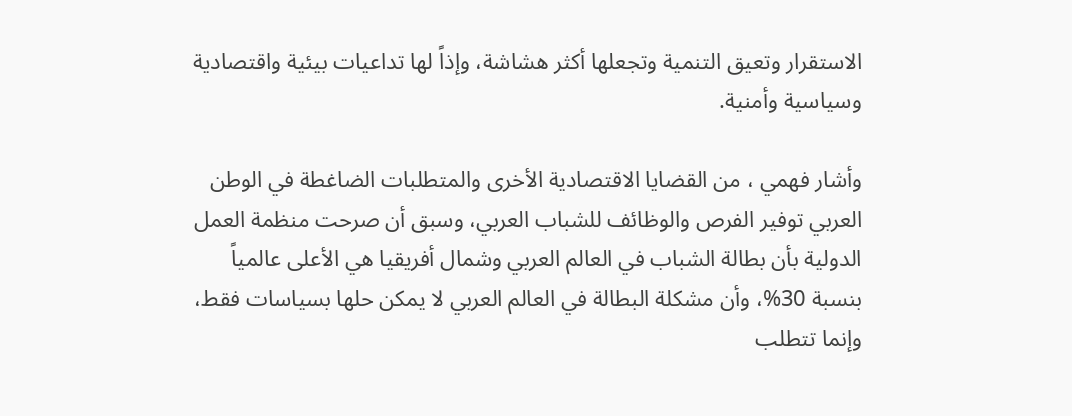الاستقرار وتعيق التنمية وتجعلها أكثر هشاشة، وإذاً لها تداعيات بيئية واقتصادية وسياسية وأمنية.

وأشار فهمي ، من القضايا الاقتصادية الأخرى والمتطلبات الضاغطة في الوطن العربي توفير الفرص والوظائف للشباب العربي، وسبق أن صرحت منظمة العمل الدولية بأن بطالة الشباب في العالم العربي وشمال أفريقيا هي الأعلى عالمياً بنسبة 30%، وأن مشكلة البطالة في العالم العربي لا يمكن حلها بسياسات فقط، وإنما تتطلب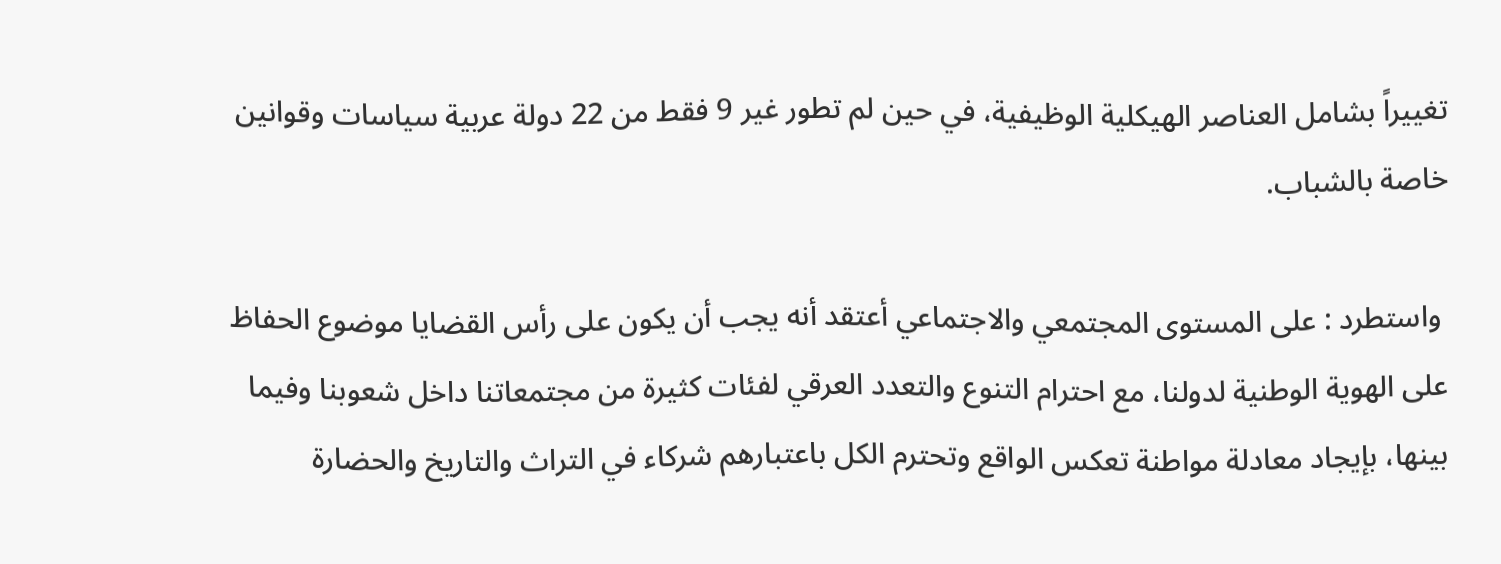تغييراً بشامل العناصر الهيكلية الوظيفية، في حين لم تطور غير 9 فقط من 22 دولة عربية سياسات وقوانين خاصة بالشباب.

 واستطرد : على المستوى المجتمعي والاجتماعي أعتقد أنه يجب أن يكون على رأس القضايا موضوع الحفاظ على الهوية الوطنية لدولنا، مع احترام التنوع والتعدد العرقي لفئات كثيرة من مجتمعاتنا داخل شعوبنا وفيما بينها، بإيجاد معادلة مواطنة تعكس الواقع وتحترم الكل باعتبارهم شركاء في التراث والتاريخ والحضارة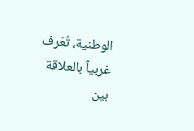الوطنية، تُعَرف غربياً بالعلاقة بين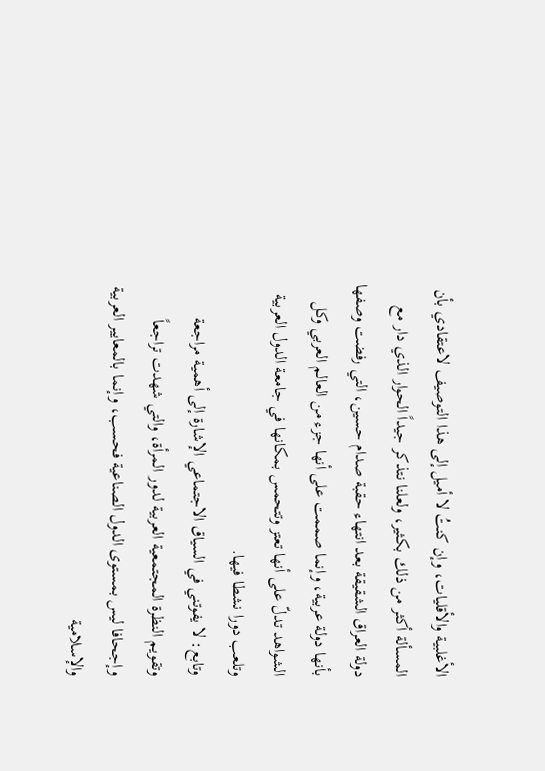الأغلبية والأقليات، وإن كنتُ لا أميل إلى هذا التوصيف لاعتقادي بأن المسألة أكثر من ذلك بكثير، ولعلنا نتذكر جيداً الحوار الذي دار مع دولة العراق الشقيقة بعد انتهاء حقبة صدام حسين، التي رفضت وصفها بأنها دولة عربية، وإنما صممت على أنها جزء من العالم العربي وكل الشواهد تدلّ على أنها تعتز وتتحمس بمكانها في جامعة الدول العربية وتلعب دورا نشطا فيها.
وتابع: لا يفوتني في السياق الاجتماعي الإشارة إلى أهمية مراجعة وتقويم النظرة المجتمعية العربية لدور المرأة، والتي شهدت تراجعاً وإجحافا ليس بمستوى الدول الصناعية فحسب، وإنما بالمعايير العربية والإسلامية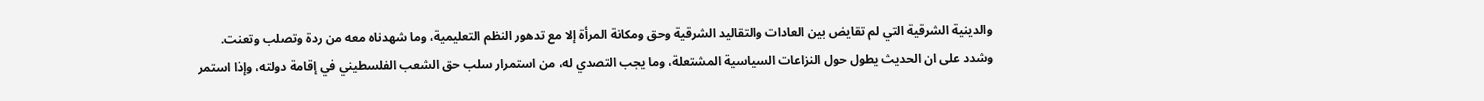والدينية الشرقية التي لم تقايض بين العادات والتقاليد الشرقية وحق ومكانة المرأة إلا مع تدهور النظم التعليمية، وما شهدناه معه من ردة وتصلب وتعنت.
وشدد على ان الحديث يطول حول النزاعات السياسية المشتعلة، وما يجب التصدي له، من استمرار سلب حق الشعب الفلسطيني في إقامة دولته، وإذا استمر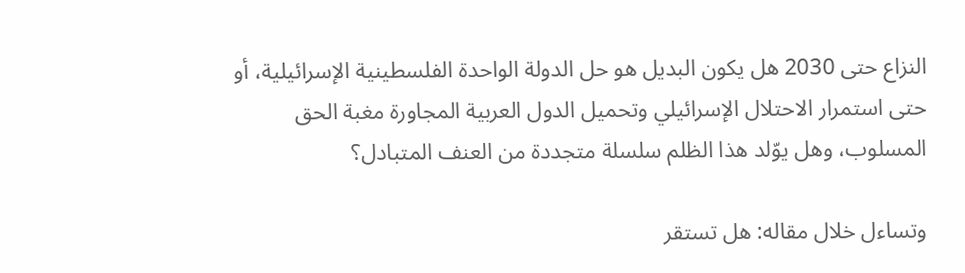النزاع حتى 2030 هل يكون البديل هو حل الدولة الواحدة الفلسطينية الإسرائيلية، أو حتى استمرار الاحتلال الإسرائيلي وتحميل الدول العربية المجاورة مغبة الحق المسلوب، وهل يوّلد هذا الظلم سلسلة متجددة من العنف المتبادل؟

وتساءل خلال مقاله: هل تستقر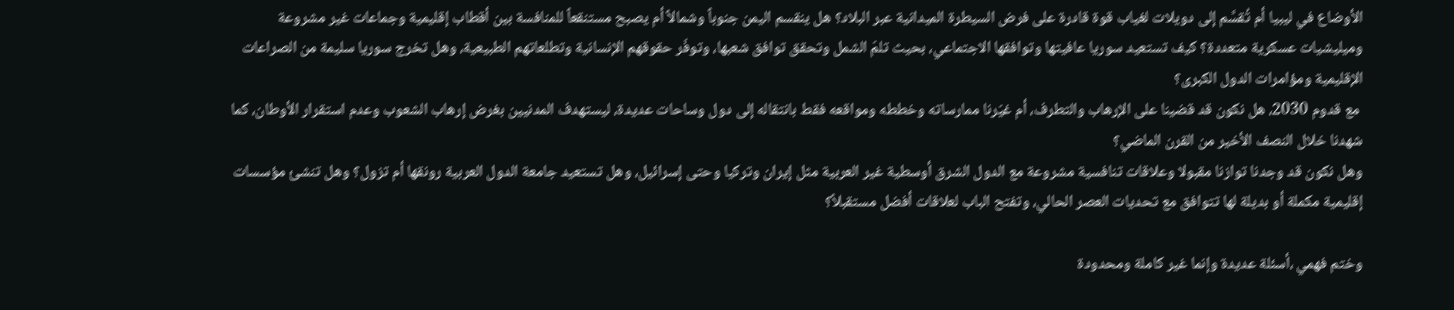الأوضاع في ليبيا أم تُقسَّم إلى دويلات لغياب قوة قادرة على فرض السيطرة الميدانية عبر البلاد؟ هل ينقسم اليمن جنوباً وشمالاً أم يصبح مستنقعاً للمنافسة بين أقطاب إقليمية وجماعات غير مشروعة وميليشيات عسكرية متعددة؟ كيف تستعيد سوريا عافيتها وتوافقها الاجتماعي، بحيث تلمّ الشمل وتحقق توافق شعبها، وتوفّر حقوقهم الإنسانية وتطلعاتهم الطبيعية، وهل تخرج سوريا سليمة من الصراعات الإقليمية ومؤامرات الدول الكبرى؟
 مع قدوم 2030، هل نكون قد قضينا على الإرهاب والتطرف، أم غيّرنا ممارساته وخططه ومواقعه فقط بانتقاله إلى دول وساحات عديدة، ليستهدف المدنيين بغرض إرهاب الشعوب وعدم استقرار الأوطان، كما شهدنا خلال النصف الأخير من القرن الماضي؟
وهل نكون قد وجدنا توازنا مقبولا وعلاقات تنافسية مشروعة مع الدول الشرق أوسطية غير العربية مثل إيران وتركيا وحتى إسرائيل، وهل تستعيد جامعة الدول العربية رونقها أم تزول؟ وهل تنشئ مؤسسات إقليمية مكملة أو بديلة لها تتوافق مع تحديات العصر الحالي، وتفتح الباب لعلاقات أفضل مستقبلاً؟

وختم فهمي ،أسئلة عديدة وإنما غير كاملة ومحدودة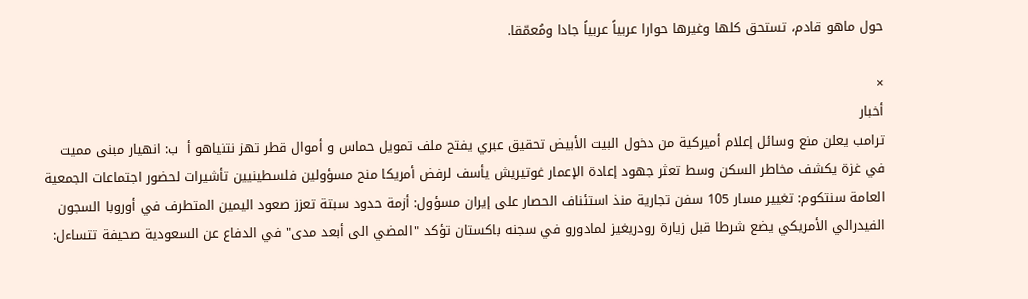حول ماهو قادم، تستحق كلها وغيرها حوارا عربياً عربياً جادا ومُعمّقا.

×
أخبار
ترامب يعلن منع وسائل إعلام أميركية من دخول البيت الأبيض تحقيق عبري يفتح ملف تمويل حماس و أموال قطر تهز نتنياهو أ  ب: انهيار مبنى مميت في غزة يكشف مخاطر السكن وسط تعثر جهود إعادة الإعمار غوتيريش يأسف لرفض أمريكا منح مسؤولين فلسطينيين تأشيرات لحضور اجتماعات الجمعية العامة سنتكوم: تغيير مسار 105 سفن تجارية منذ استئناف الحصار على إيران مسؤول: أزمة حدود سبتة تعزز صعود اليمين المتطرف في أوروبا السجون الفيدرالي الأمريكي يضع شرطا قبل زيارة رودريغيز لمادورو في سجنه باكستان تؤكد "المضي الى أبعد مدى" في الدفاع عن السعودية صحيفة تتساءل: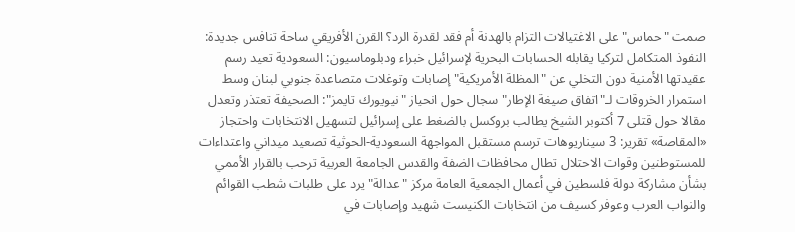صمت "حماس" على الاغتيالات التزام بالهدنة أم فقد لقدرة الرد؟ القرن الأفريقي ساحة تنافس جديدة: النفوذ المتكامل لتركيا يقابله الحسابات البحرية لإسرائيل خبراء ودبلوماسيون: السعودية تعيد رسم عقيدتها الأمنية دون التخلي عن "المظلة الأمريكية" إصابات وتوغلات متصاعدة جنوبي لبنان وسط استمرار الخروقات لـ"اتفاق صيغة الإطار" سجال حول انحياز "نيويورك تايمز": الصحيفة تعتذر وتعدل مقالا حول قتلى 7 أكتوبر الشيخ يطالب بروكسل بالضغط على إسرائيل لتسهيل الانتخابات واحتجاز «المقاصة» تقرير: 3 سيناريوهات ترسم مستقبل المواجهة السعودية-الحوثية تصعيد ميداني واعتداءات للمستوطنين وقوات الاحتلال تطال محافظات الضفة والقدس الجامعة العربية ترحب بالقرار الأممي بشأن مشاركة دولة فلسطين في أعمال الجمعية العامة مركز "عدالة" يرد على طلبات شطب القوائم والنواب العرب وعوفر كسيف من انتخابات الكنيست شهيد وإصابات في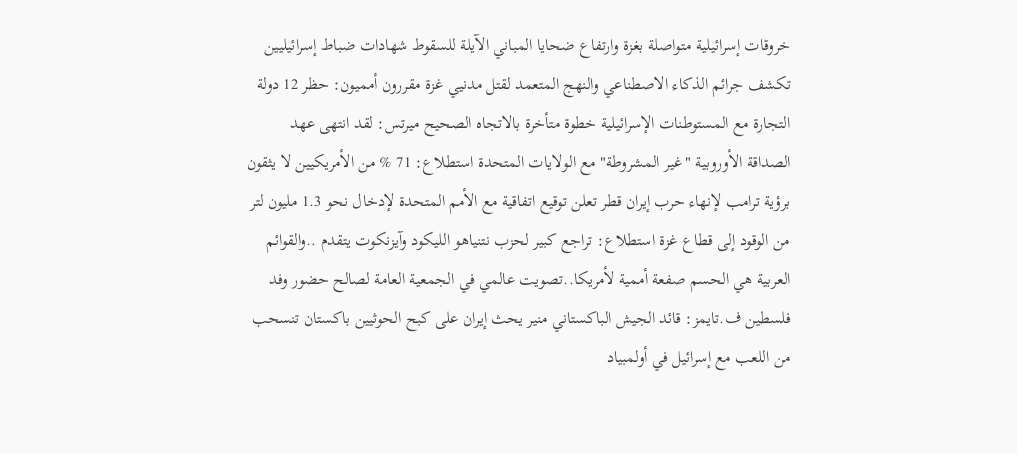خروقات إسرائيلية متواصلة بغزة وارتفاع ضحايا المباني الآيلة للسقوط شهادات ضباط إسرائيليين تكشف جرائم الذكاء الاصطناعي والنهج المتعمد لقتل مدنيي غزة مقررون أمميون: حظر 12 دولة التجارة مع المستوطنات الإسرائيلية خطوة متأخرة بالاتجاه الصحيح ميرتس: لقد انتهى عهد الصداقة الأوروبية "غير المشروطة" مع الولايات المتحدة استطلاع: 71 % من الأمريكيين لا يثقون برؤية ترامب لإنهاء حرب إيران قطر تعلن توقيع اتفاقية مع الأمم المتحدة لإدخال نحو 1.3 مليون لتر من الوقود إلى قطاع غزة استطلاع: تراجع كبير لحزب نتنياهو الليكود وآيزنكوت يتقدم ..والقوائم العربية هي الحسم صفعة أممية لأمريكا..تصويت عالمي في الجمعية العامة لصالح حضور وفد فلسطين ف.تايمز: قائد الجيش الباكستاني منير يحث إيران على كبح الحوثيين باكستان تنسحب من اللعب مع إسرائيل في أولمبياد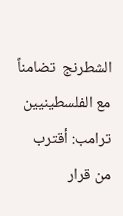الشطرنج  تضامناً مع الفلسطينيين ترامب: أقترب من قرار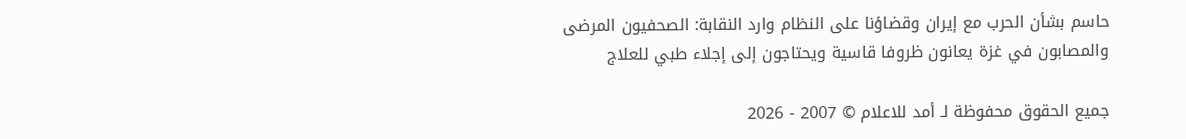حاسم بشأن الحرب مع إيران وقضاؤنا على النظام وارد النقابة: الصحفيون المرضى والمصابون في غزة يعانون ظروفا قاسية ويحتاجون إلى إجلاء طبي للعلاج

جميع الحقوق محفوظة لـ أمد للاعلام © 2007 - 2026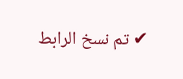✔ تم نسخ الرابط